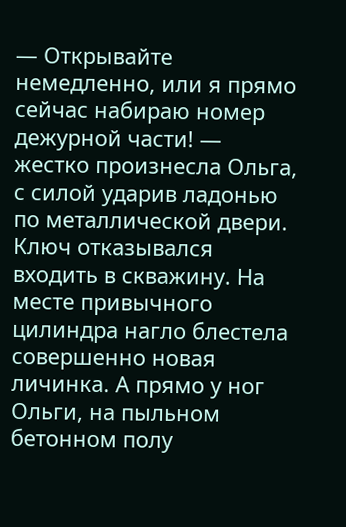— Открывайте немедленно, или я прямо сейчас набираю номер дежурной части! — жестко произнесла Ольга, с силой ударив ладонью по металлической двери.
Ключ отказывался входить в скважину. На месте привычного цилиндра нагло блестела совершенно новая личинка. А прямо у ног Ольги, на пыльном бетонном полу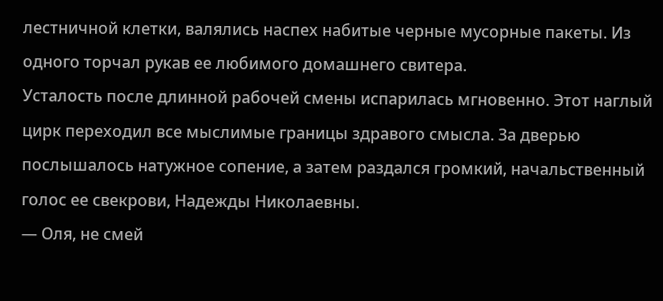лестничной клетки, валялись наспех набитые черные мусорные пакеты. Из одного торчал рукав ее любимого домашнего свитера.
Усталость после длинной рабочей смены испарилась мгновенно. Этот наглый цирк переходил все мыслимые границы здравого смысла. За дверью послышалось натужное сопение, а затем раздался громкий, начальственный голос ее свекрови, Надежды Николаевны.
— Оля, не смей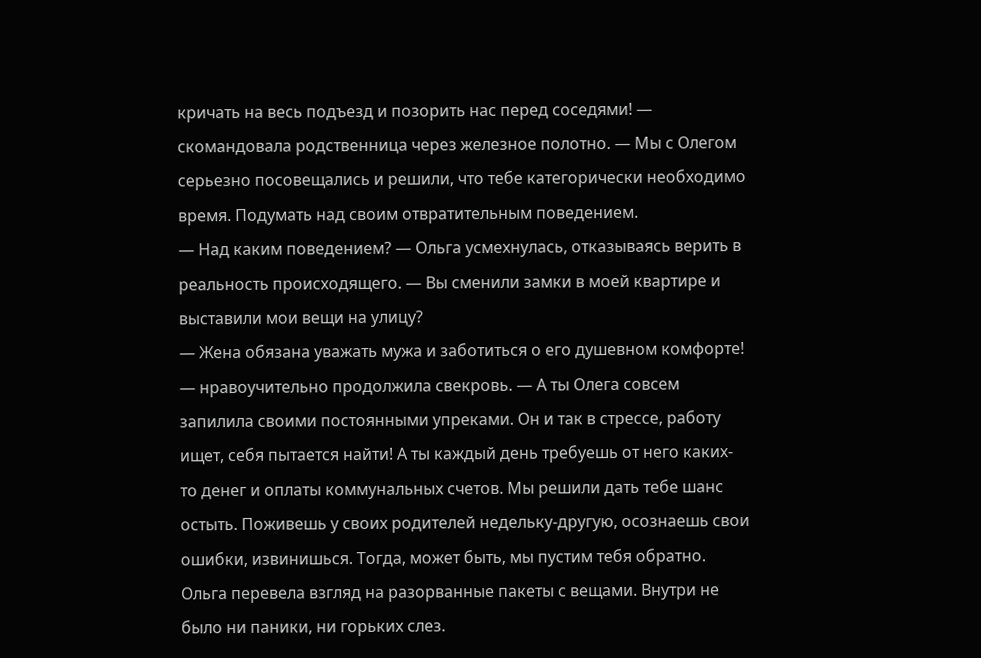кричать на весь подъезд и позорить нас перед соседями! — скомандовала родственница через железное полотно. — Мы с Олегом серьезно посовещались и решили, что тебе категорически необходимо время. Подумать над своим отвратительным поведением.
— Над каким поведением? — Ольга усмехнулась, отказываясь верить в реальность происходящего. — Вы сменили замки в моей квартире и выставили мои вещи на улицу?
— Жена обязана уважать мужа и заботиться о его душевном комфорте! — нравоучительно продолжила свекровь. — А ты Олега совсем запилила своими постоянными упреками. Он и так в стрессе, работу ищет, себя пытается найти! А ты каждый день требуешь от него каких-то денег и оплаты коммунальных счетов. Мы решили дать тебе шанс остыть. Поживешь у своих родителей недельку-другую, осознаешь свои ошибки, извинишься. Тогда, может быть, мы пустим тебя обратно.
Ольга перевела взгляд на разорванные пакеты с вещами. Внутри не было ни паники, ни горьких слез.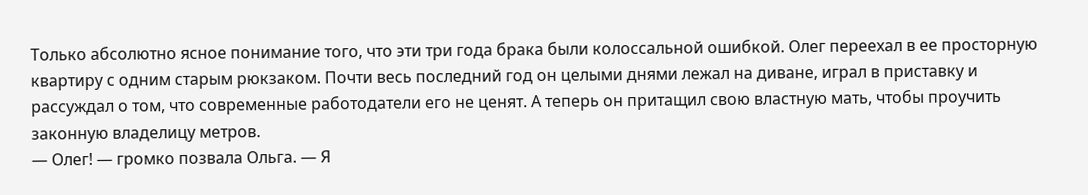Только абсолютно ясное понимание того, что эти три года брака были колоссальной ошибкой. Олег переехал в ее просторную квартиру с одним старым рюкзаком. Почти весь последний год он целыми днями лежал на диване, играл в приставку и рассуждал о том, что современные работодатели его не ценят. А теперь он притащил свою властную мать, чтобы проучить законную владелицу метров.
— Олег! — громко позвала Ольга. — Я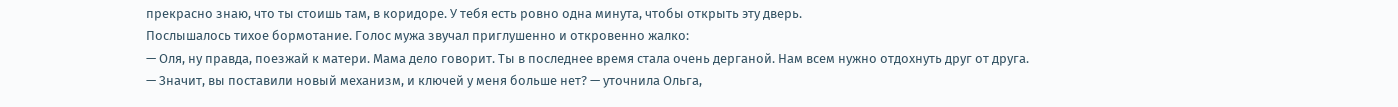прекрасно знаю, что ты стоишь там, в коридоре. У тебя есть ровно одна минута, чтобы открыть эту дверь.
Послышалось тихое бормотание. Голос мужа звучал приглушенно и откровенно жалко:
— Оля, ну правда, поезжай к матери. Мама дело говорит. Ты в последнее время стала очень дерганой. Нам всем нужно отдохнуть друг от друга.
— Значит, вы поставили новый механизм, и ключей у меня больше нет? — уточнила Ольга,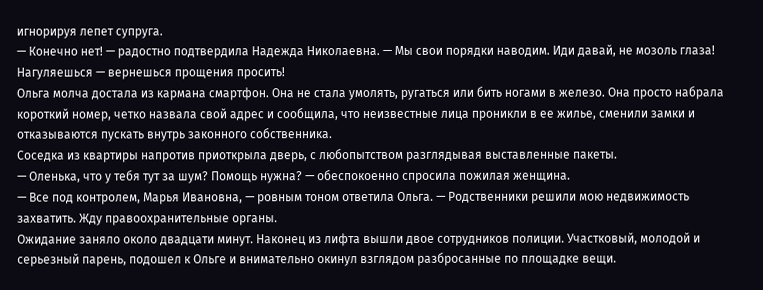игнорируя лепет супруга.
— Конечно нет! — радостно подтвердила Надежда Николаевна. — Мы свои порядки наводим. Иди давай, не мозоль глаза! Нагуляешься — вернешься прощения просить!
Ольга молча достала из кармана смартфон. Она не стала умолять, ругаться или бить ногами в железо. Она просто набрала короткий номер, четко назвала свой адрес и сообщила, что неизвестные лица проникли в ее жилье, сменили замки и отказываются пускать внутрь законного собственника.
Соседка из квартиры напротив приоткрыла дверь, с любопытством разглядывая выставленные пакеты.
— Оленька, что у тебя тут за шум? Помощь нужна? — обеспокоенно спросила пожилая женщина.
— Все под контролем, Марья Ивановна, — ровным тоном ответила Ольга. — Родственники решили мою недвижимость захватить. Жду правоохранительные органы.
Ожидание заняло около двадцати минут. Наконец из лифта вышли двое сотрудников полиции. Участковый, молодой и серьезный парень, подошел к Ольге и внимательно окинул взглядом разбросанные по площадке вещи.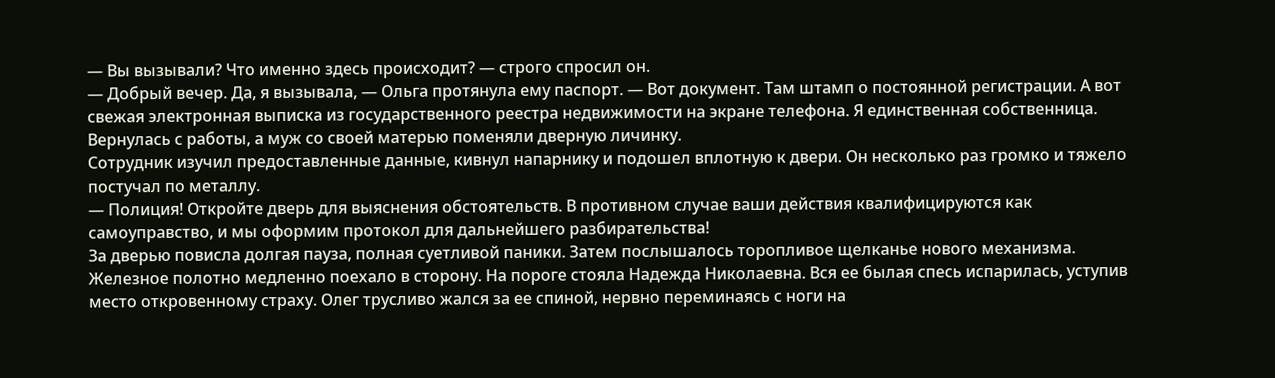— Вы вызывали? Что именно здесь происходит? — строго спросил он.
— Добрый вечер. Да, я вызывала, — Ольга протянула ему паспорт. — Вот документ. Там штамп о постоянной регистрации. А вот свежая электронная выписка из государственного реестра недвижимости на экране телефона. Я единственная собственница. Вернулась с работы, а муж со своей матерью поменяли дверную личинку.
Сотрудник изучил предоставленные данные, кивнул напарнику и подошел вплотную к двери. Он несколько раз громко и тяжело постучал по металлу.
— Полиция! Откройте дверь для выяснения обстоятельств. В противном случае ваши действия квалифицируются как самоуправство, и мы оформим протокол для дальнейшего разбирательства!
За дверью повисла долгая пауза, полная суетливой паники. Затем послышалось торопливое щелканье нового механизма. Железное полотно медленно поехало в сторону. На пороге стояла Надежда Николаевна. Вся ее былая спесь испарилась, уступив место откровенному страху. Олег трусливо жался за ее спиной, нервно переминаясь с ноги на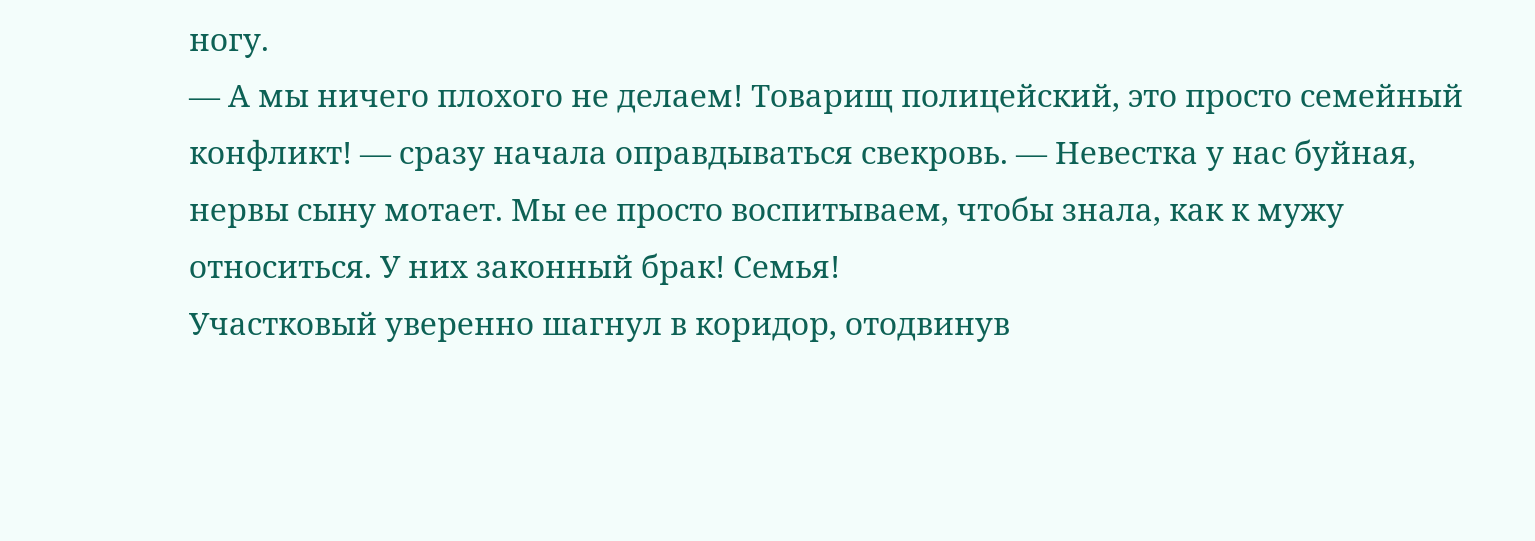ногу.
— А мы ничего плохого не делаем! Товарищ полицейский, это просто семейный конфликт! — сразу начала оправдываться свекровь. — Невестка у нас буйная, нервы сыну мотает. Мы ее просто воспитываем, чтобы знала, как к мужу относиться. У них законный брак! Семья!
Участковый уверенно шагнул в коридор, отодвинув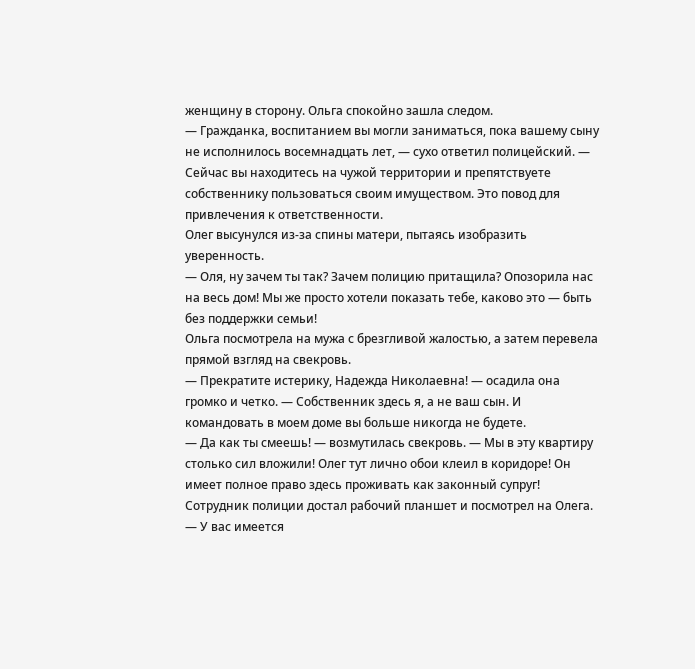женщину в сторону. Ольга спокойно зашла следом.
— Гражданка, воспитанием вы могли заниматься, пока вашему сыну не исполнилось восемнадцать лет, — сухо ответил полицейский. — Сейчас вы находитесь на чужой территории и препятствуете собственнику пользоваться своим имуществом. Это повод для привлечения к ответственности.
Олег высунулся из-за спины матери, пытаясь изобразить уверенность.
— Оля, ну зачем ты так? Зачем полицию притащила? Опозорила нас на весь дом! Мы же просто хотели показать тебе, каково это — быть без поддержки семьи!
Ольга посмотрела на мужа с брезгливой жалостью, а затем перевела прямой взгляд на свекровь.
— Прекратите истерику, Надежда Николаевна! — осадила она громко и четко. — Собственник здесь я, а не ваш сын. И командовать в моем доме вы больше никогда не будете.
— Да как ты смеешь! — возмутилась свекровь. — Мы в эту квартиру столько сил вложили! Олег тут лично обои клеил в коридоре! Он имеет полное право здесь проживать как законный супруг!
Сотрудник полиции достал рабочий планшет и посмотрел на Олега.
— У вас имеется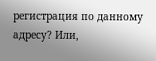регистрация по данному адресу? Или,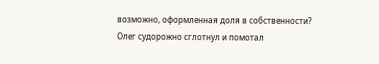возможно, оформленная доля в собственности?
Олег судорожно сглотнул и помотал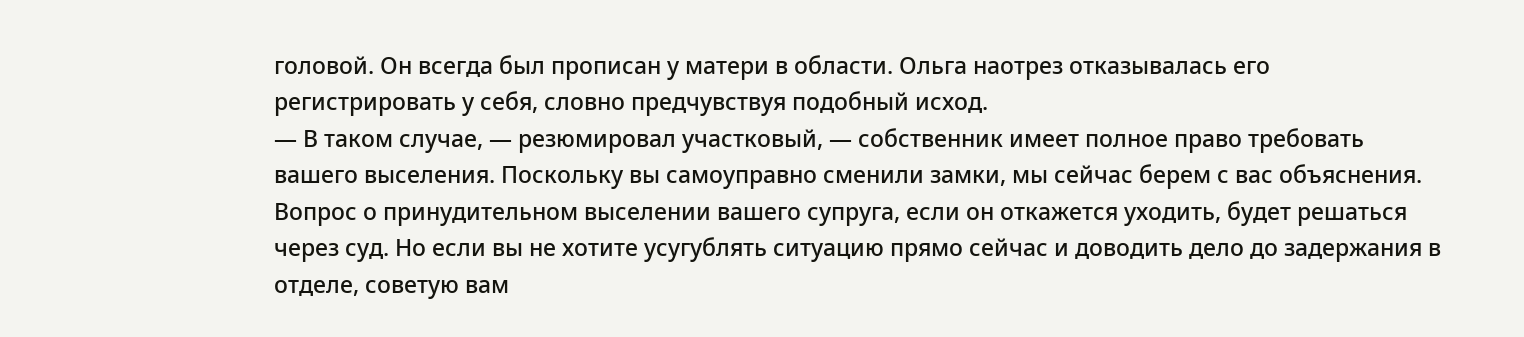головой. Он всегда был прописан у матери в области. Ольга наотрез отказывалась его регистрировать у себя, словно предчувствуя подобный исход.
— В таком случае, — резюмировал участковый, — собственник имеет полное право требовать вашего выселения. Поскольку вы самоуправно сменили замки, мы сейчас берем с вас объяснения. Вопрос о принудительном выселении вашего супруга, если он откажется уходить, будет решаться через суд. Но если вы не хотите усугублять ситуацию прямо сейчас и доводить дело до задержания в отделе, советую вам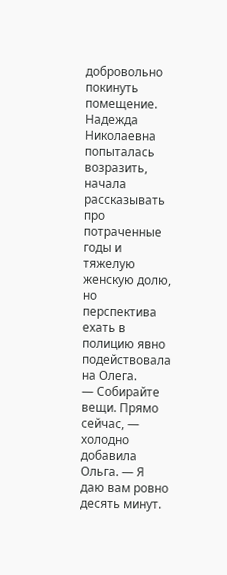добровольно покинуть помещение.
Надежда Николаевна попыталась возразить, начала рассказывать про потраченные годы и тяжелую женскую долю, но перспектива ехать в полицию явно подействовала на Олега.
— Собирайте вещи. Прямо сейчас, — холодно добавила Ольга. — Я даю вам ровно десять минут.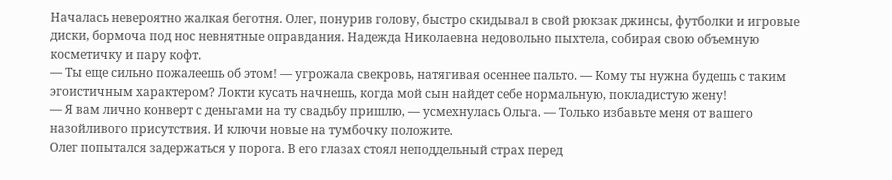Началась невероятно жалкая беготня. Олег, понурив голову, быстро скидывал в свой рюкзак джинсы, футболки и игровые диски, бормоча под нос невнятные оправдания. Надежда Николаевна недовольно пыхтела, собирая свою объемную косметичку и пару кофт.
— Ты еще сильно пожалеешь об этом! — угрожала свекровь, натягивая осеннее пальто. — Кому ты нужна будешь с таким эгоистичным характером? Локти кусать начнешь, когда мой сын найдет себе нормальную, покладистую жену!
— Я вам лично конверт с деньгами на ту свадьбу пришлю, — усмехнулась Ольга. — Только избавьте меня от вашего назойливого присутствия. И ключи новые на тумбочку положите.
Олег попытался задержаться у порога. В его глазах стоял неподдельный страх перед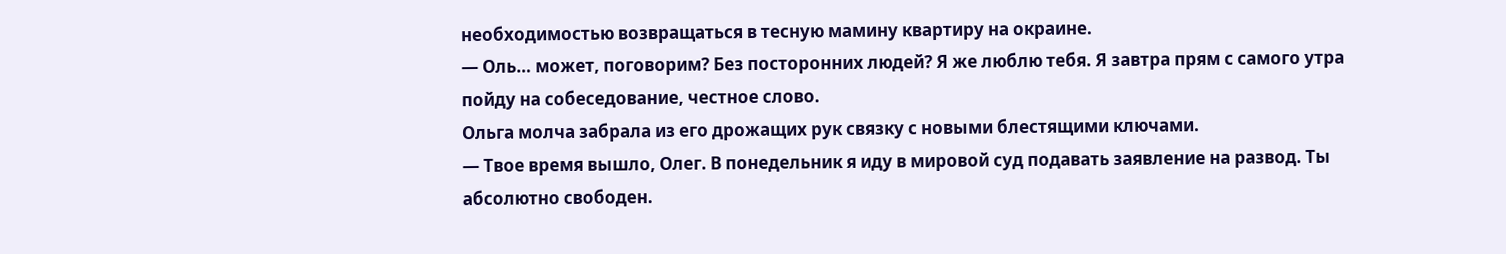необходимостью возвращаться в тесную мамину квартиру на окраине.
— Оль… может, поговорим? Без посторонних людей? Я же люблю тебя. Я завтра прям с самого утра пойду на собеседование, честное слово.
Ольга молча забрала из его дрожащих рук связку с новыми блестящими ключами.
— Твое время вышло, Олег. В понедельник я иду в мировой суд подавать заявление на развод. Ты абсолютно свободен.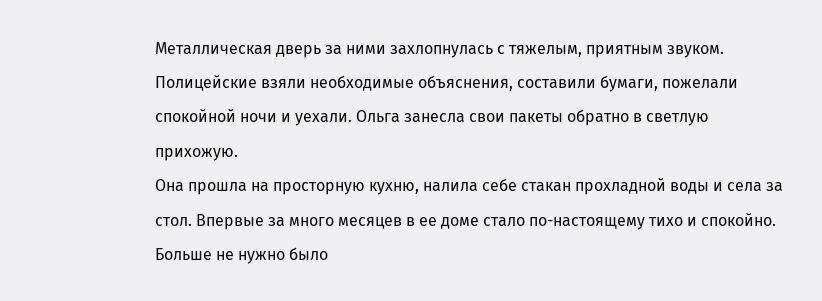Металлическая дверь за ними захлопнулась с тяжелым, приятным звуком. Полицейские взяли необходимые объяснения, составили бумаги, пожелали спокойной ночи и уехали. Ольга занесла свои пакеты обратно в светлую прихожую.
Она прошла на просторную кухню, налила себе стакан прохладной воды и села за стол. Впервые за много месяцев в ее доме стало по-настоящему тихо и спокойно. Больше не нужно было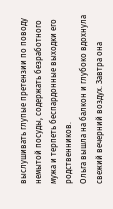выслушивать глупые претензии по поводу немытой посуды, содержать безработного мужа и терпеть беспардонные выходки его родственников.
Ольга вышла на балкон и глубоко вдохнула свежий вечерний воздух. Завтра она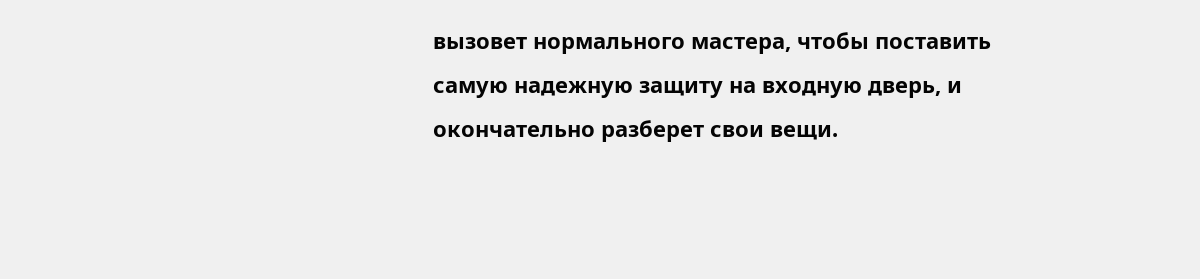вызовет нормального мастера, чтобы поставить самую надежную защиту на входную дверь, и окончательно разберет свои вещи.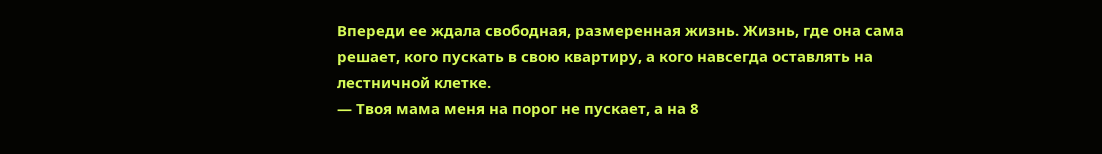Впереди ее ждала свободная, размеренная жизнь. Жизнь, где она сама решает, кого пускать в свою квартиру, а кого навсегда оставлять на лестничной клетке.
— Твоя мама меня на порог не пускает, а на 8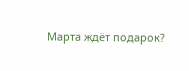Марта ждёт подарок?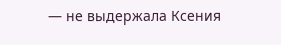— не выдержала Ксения